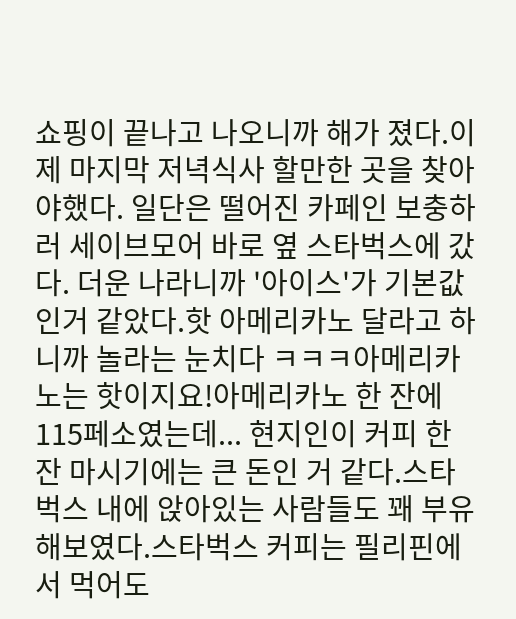쇼핑이 끝나고 나오니까 해가 졌다.이제 마지막 저녁식사 할만한 곳을 찾아야했다. 일단은 떨어진 카페인 보충하러 세이브모어 바로 옆 스타벅스에 갔다. 더운 나라니까 '아이스'가 기본값인거 같았다.핫 아메리카노 달라고 하니까 놀라는 눈치다 ㅋㅋㅋ아메리카노는 핫이지요!아메리카노 한 잔에 115페소였는데... 현지인이 커피 한 잔 마시기에는 큰 돈인 거 같다.스타벅스 내에 앉아있는 사람들도 꽤 부유해보였다.스타벅스 커피는 필리핀에서 먹어도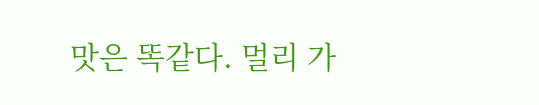맛은 똑같다. 멀리 가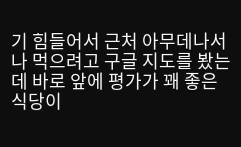기 힘들어서 근처 아무데나서나 먹으려고 구글 지도를 봤는데 바로 앞에 평가가 꽤 좋은 식당이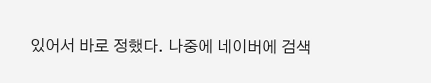있어서 바로 정했다. 나중에 네이버에 검색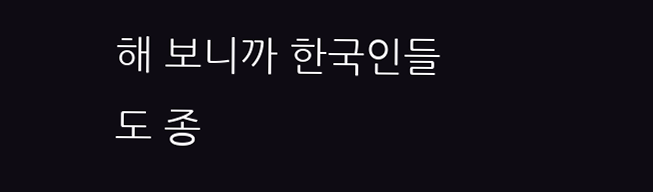해 보니까 한국인들도 종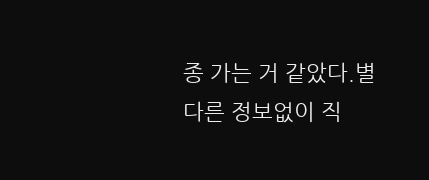종 가는 거 같았다.별다른 정보없이 직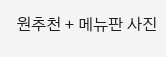원추천 + 메뉴판 사진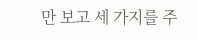만 보고 세 가지를 주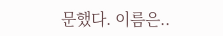문했다. 이름은..